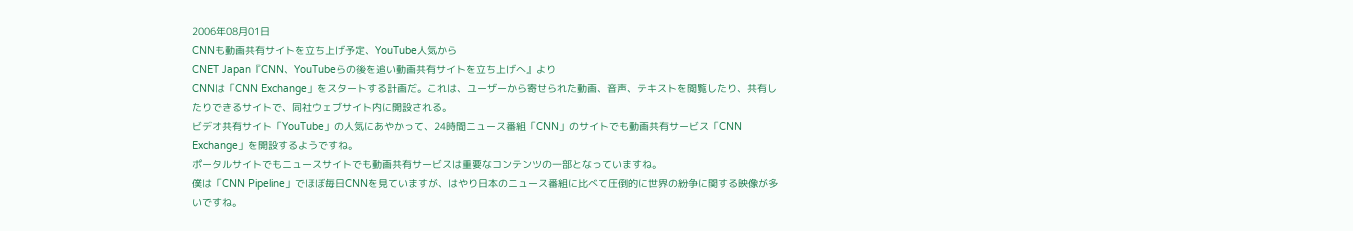2006年08月01日
CNNも動画共有サイトを立ち上げ予定、YouTube人気から
CNET Japan『CNN、YouTubeらの後を追い動画共有サイトを立ち上げへ』より
CNNは「CNN Exchange」をスタートする計画だ。これは、ユーザーから寄せられた動画、音声、テキストを閲覧したり、共有したりできるサイトで、同社ウェブサイト内に開設される。
ビデオ共有サイト「YouTube」の人気にあやかって、24時間ニュース番組「CNN」のサイトでも動画共有サービス「CNN Exchange」を開設するようですね。
ポータルサイトでもニュースサイトでも動画共有サービスは重要なコンテンツの一部となっていますね。
僕は「CNN Pipeline」でほぼ毎日CNNを見ていますが、はやり日本のニュース番組に比べて圧倒的に世界の紛争に関する映像が多いですね。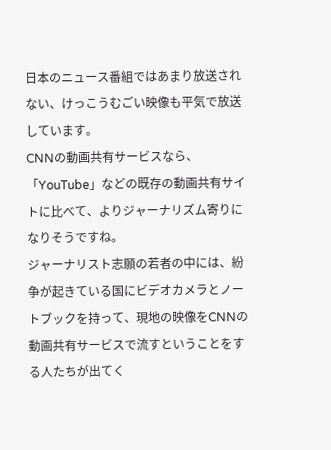日本のニュース番組ではあまり放送されない、けっこうむごい映像も平気で放送しています。
CNNの動画共有サービスなら、「YouTube」などの既存の動画共有サイトに比べて、よりジャーナリズム寄りになりそうですね。
ジャーナリスト志願の若者の中には、紛争が起きている国にビデオカメラとノートブックを持って、現地の映像をCNNの動画共有サービスで流すということをする人たちが出てく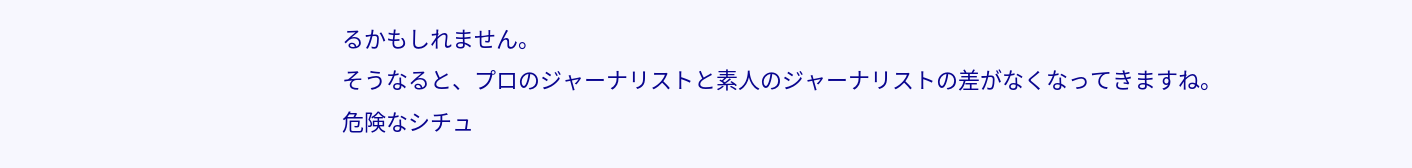るかもしれません。
そうなると、プロのジャーナリストと素人のジャーナリストの差がなくなってきますね。
危険なシチュ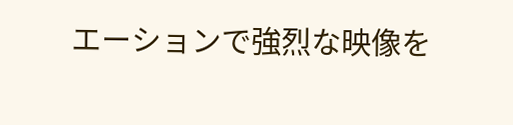エーションで強烈な映像を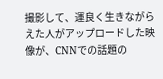撮影して、運良く生きながらえた人がアップロードした映像が、CNNでの話題の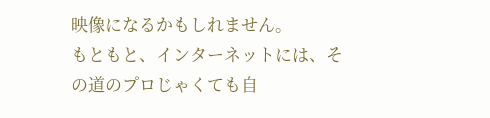映像になるかもしれません。
もともと、インターネットには、その道のプロじゃくても自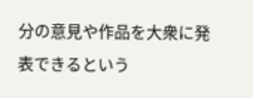分の意見や作品を大衆に発表できるという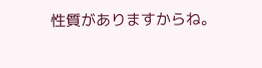性質がありますからね。